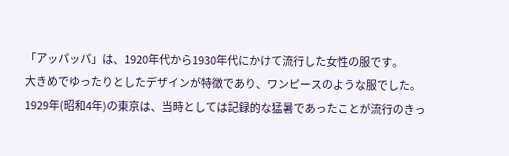「アッパッパ」は、1920年代から1930年代にかけて流行した女性の服です。
大きめでゆったりとしたデザインが特徴であり、ワンピースのような服でした。
1929年(昭和4年)の東京は、当時としては記録的な猛暑であったことが流行のきっ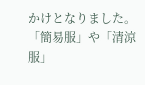かけとなりました。
「簡易服」や「清涼服」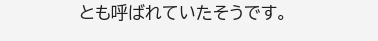とも呼ばれていたそうです。